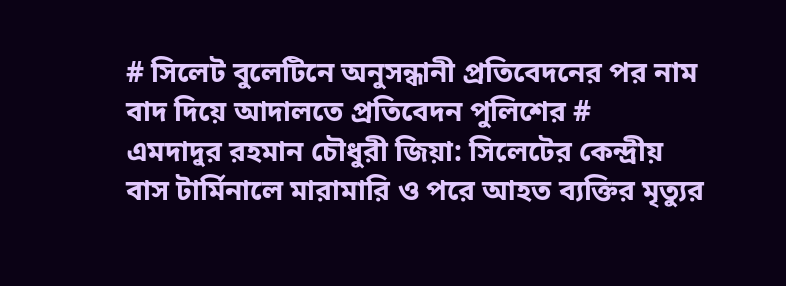# সিলেট বুলেটিনে অনুসন্ধানী প্রতিবেদনের পর নাম বাদ দিয়ে আদালতে প্রতিবেদন পুলিশের #
এমদাদুর রহমান চৌধুরী জিয়া: সিলেটের কেন্দ্রীয় বাস টার্মিনালে মারামারি ও পরে আহত ব্যক্তির মৃত্যুর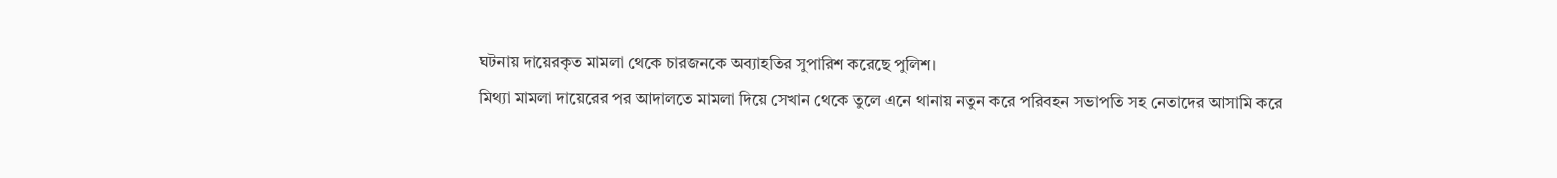ঘটনায় দায়েরকৃত মামলা থেকে চারজনকে অব্যাহতির সুপারিশ করেছে পুলিশ।
মিথ্যা মামলা দায়েরের পর আদালতে মামলা দিয়ে সেখান থেকে তুলে এনে থানায় নতুন করে পরিবহন সভাপতি সহ নেতাদের আসামি করে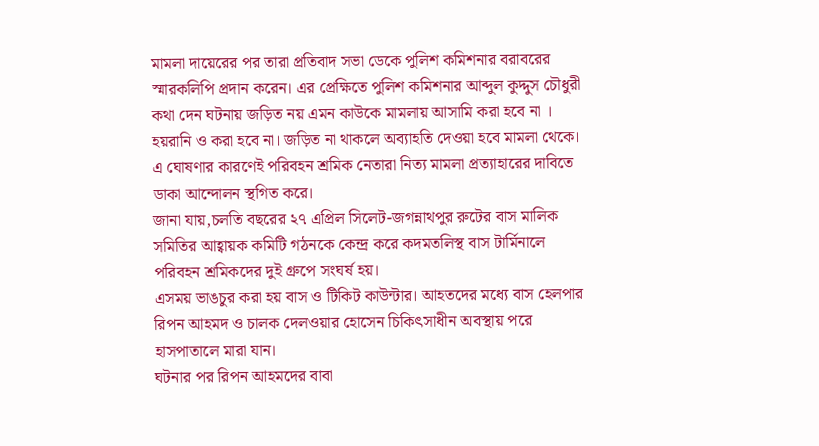মামলা দায়েরের পর তারা প্রতিবাদ সভা ডেকে পুলিশ কমিশনার বরাবরের স্মারকলিপি প্রদান করেন। এর প্রেক্ষিতে পুলিশ কমিশনার আব্দুল কুদ্দুস চৌধুরী কথা দেন ঘটনায় জড়িত নয় এমন কাউকে মামলায় আসামি করা হবে না । হয়রানি ও করা হবে না। জড়িত না থাকলে অব্যাহতি দেওয়া হবে মামলা থেকে। এ ঘোষণার কারণেই পরিবহন শ্রমিক নেতারা নিত্য মামলা প্রত্যাহারের দাবিতে ডাকা আন্দোলন স্থগিত করে।
জানা যায়,চলতি বছরের ২৭ এপ্রিল সিলেট-জগন্নাথপুর রুটের বাস মালিক সমিতির আহ্বায়ক কমিটি গঠনকে কেন্দ্র করে কদমতলিস্থ বাস টার্মিনালে পরিবহন শ্রমিকদের দুই গ্রুপে সংঘর্ষ হয়।
এসময় ভাঙচুর করা হয় বাস ও টিকিট কাউন্টার। আহতদের মধ্যে বাস হেলপার রিপন আহমদ ও চালক দেলওয়ার হোসেন চিকিৎসাধীন অবস্থায় পরে হাসপাতালে মারা যান।
ঘটনার পর রিপন আহমদের বাবা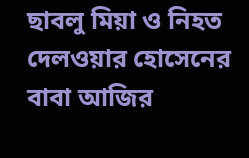ছাবলু মিয়া ও নিহত দেলওয়ার হোসেনের বাবা আজির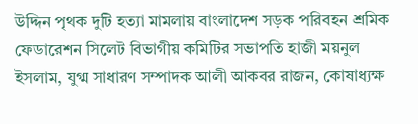উদ্দিন পৃথক দুটি হত্যা মামলায় বাংলাদেশ সড়ক পরিবহন শ্রমিক ফেডারেশন সিলেট বিভাগীয় কমিটির সভাপতি হাজী ময়নুল ইসলাম, যুগ্ম সাধারণ সম্পাদক আলী আকবর রাজন, কোষাধ্যক্ষ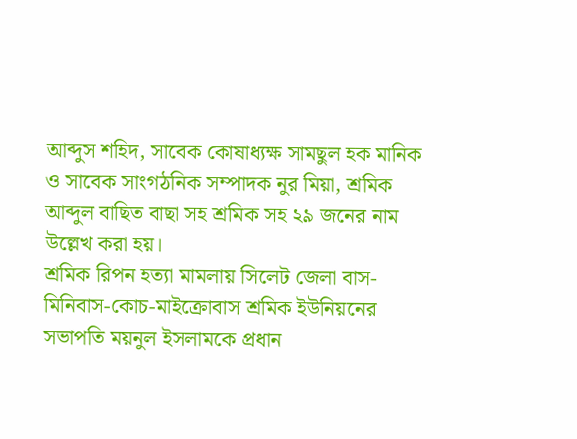আব্দুস শহিদ, সাবেক কোষাধ্যক্ষ সামছুল হক মানিক ও সাবেক সাংগঠনিক সম্পাদক নুর মিয়া, শ্রমিক আব্দুল বাছিত বাছা সহ শ্রমিক সহ ২৯ জনের নাম উল্লেখ করা হয়।
শ্রমিক রিপন হত্যা মামলায় সিলেট জেলা বাস-মিনিবাস-কোচ-মাইক্রোবাস শ্রমিক ইউনিয়নের সভাপতি ময়নুল ইসলামকে প্রধান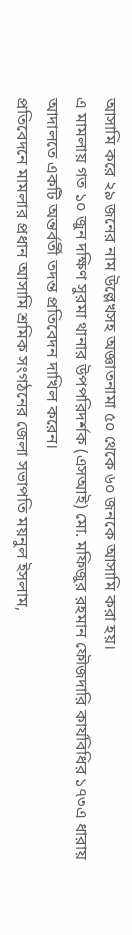আসামি করে ২৯ জনের নাম উল্লেখসহ অজ্ঞাতনামা ৫০ থেকে ৬০ জনকে আসামি করা হয়।
এ মামলায় গত ১০ জুন দক্ষিণ সুরমা থানার উপপরিদর্শক (এসআই) মো. মফিজুর রহমান ফৌজদারি কার্যবিধির ১৭৩এ ধারায় আদালতে একটি অন্তর্বর্তী তদন্ত প্রতিবেদন দাখিল করেন।
প্রতিবেদনে মামলার প্রধান আসামি শ্রমিক সংগঠনের জেলা সভাপতি ময়নুল ইসলাম,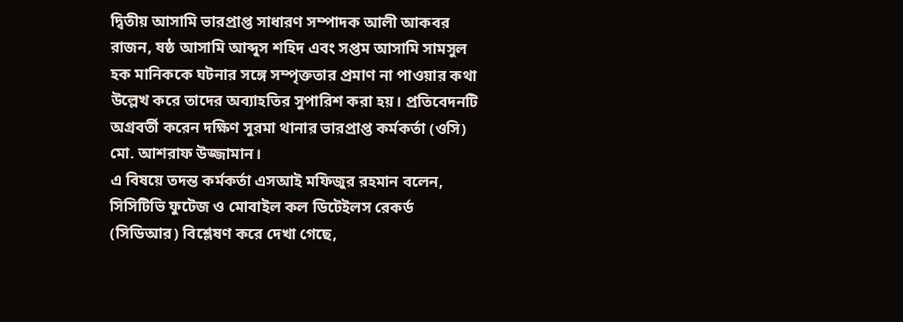দ্বিতীয় আসামি ভারপ্রাপ্ত সাধারণ সম্পাদক আলী আকবর রাজন, ষষ্ঠ আসামি আব্দুস শহিদ এবং সপ্তম আসামি সামসুল হক মানিককে ঘটনার সঙ্গে সম্পৃক্ততার প্রমাণ না পাওয়ার কথা উল্লেখ করে তাদের অব্যাহতির সুপারিশ করা হয়। প্রতিবেদনটি অগ্রবর্তী করেন দক্ষিণ সুরমা থানার ভারপ্রাপ্ত কর্মকর্তা (ওসি) মো. আশরাফ উজ্জামান।
এ বিষয়ে তদন্ত কর্মকর্তা এসআই মফিজুর রহমান বলেন, সিসিটিভি ফুটেজ ও মোবাইল কল ডিটেইলস রেকর্ড (সিডিআর) বিশ্লেষণ করে দেখা গেছে,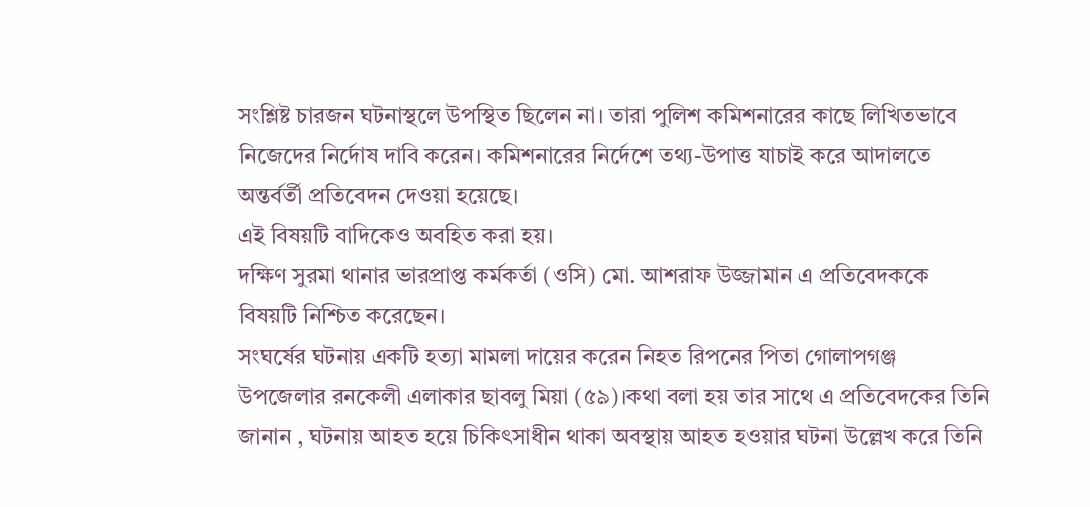সংশ্লিষ্ট চারজন ঘটনাস্থলে উপস্থিত ছিলেন না। তারা পুলিশ কমিশনারের কাছে লিখিতভাবে নিজেদের নির্দোষ দাবি করেন। কমিশনারের নির্দেশে তথ্য-উপাত্ত যাচাই করে আদালতে অন্তর্বর্তী প্রতিবেদন দেওয়া হয়েছে।
এই বিষয়টি বাদিকেও অবহিত করা হয়।
দক্ষিণ সুরমা থানার ভারপ্রাপ্ত কর্মকর্তা (ওসি) মো. আশরাফ উজ্জামান এ প্রতিবেদককে বিষয়টি নিশ্চিত করেছেন।
সংঘর্ষের ঘটনায় একটি হত্যা মামলা দায়ের করেন নিহত রিপনের পিতা গোলাপগঞ্জ উপজেলার রনকেলী এলাকার ছাবলু মিয়া (৫৯)।কথা বলা হয় তার সাথে এ প্রতিবেদকের তিনি জানান , ঘটনায় আহত হয়ে চিকিৎসাধীন থাকা অবস্থায় আহত হওয়ার ঘটনা উল্লেখ করে তিনি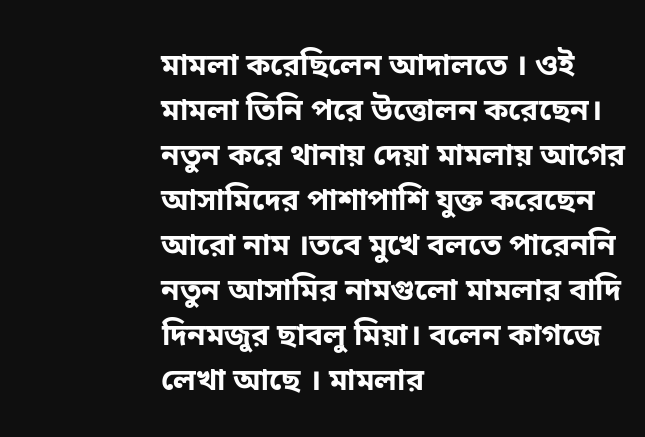মামলা করেছিলেন আদালতে । ওই মামলা তিনি পরে উত্তোলন করেছেন। নতুন করে থানায় দেয়া মামলায় আগের আসামিদের পাশাপাশি যুক্ত করেছেন আরো নাম ।তবে মুখে বলতে পারেননি নতুন আসামির নামগুলো মামলার বাদি দিনমজুর ছাবলু মিয়া। বলেন কাগজে লেখা আছে । মামলার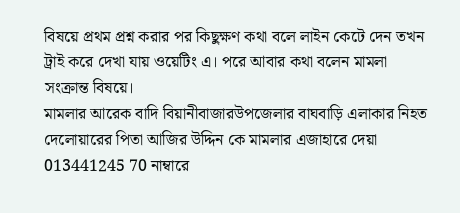বিষয়ে প্রথম প্রশ্ন করার পর কিছুক্ষণ কথা বলে লাইন কেটে দেন তখন ট্রাই করে দেখা যায় ওয়েটিং এ। পরে আবার কথা বলেন মামলা সংক্রান্ত বিষয়ে।
মামলার আরেক বাদি বিয়ানীবাজারউপজেলার বাঘবাড়ি এলাকার নিহত দেলোয়ারের পিতা আজির উদ্দিন কে মামলার এজাহারে দেয়া 013441245 70 নাম্বারে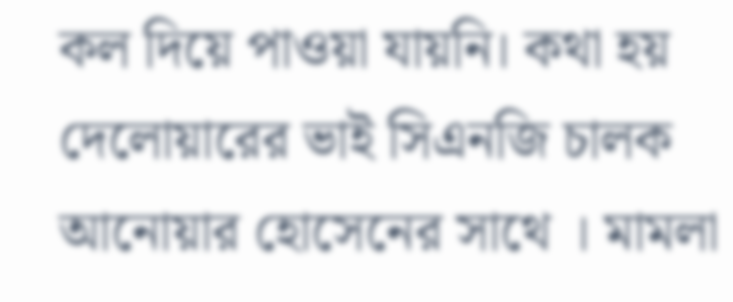কল দিয়ে পাওয়া যায়নি। কথা হয় দেলোয়ারের ভাই সিএনজি চালক আনোয়ার হোসেনের সাথে । মামলা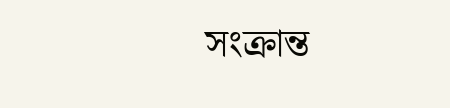সংক্রান্ত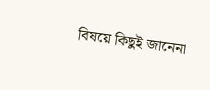বিষয়ে কিছুই জানেনা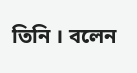তিনি । বলেন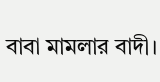বাবা মামলার বাদী।